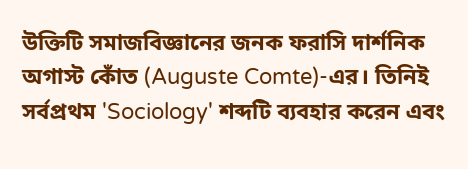উক্তিটি সমাজবিজ্ঞানের জনক ফরাসি দার্শনিক অগাস্ট কোঁত (Auguste Comte)-এর। তিনিই সর্বপ্রথম 'Sociology' শব্দটি ব্যবহার করেন এবং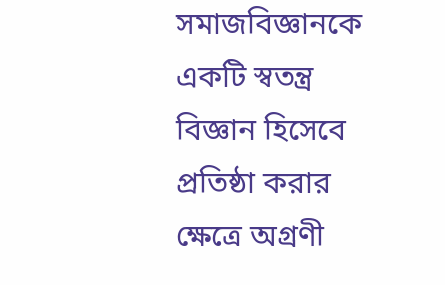সমাজবিজ্ঞানকে একটি স্বতন্ত্র বিজ্ঞান হিসেবে প্রতিষ্ঠা করার ক্ষেত্রে অগ্রণী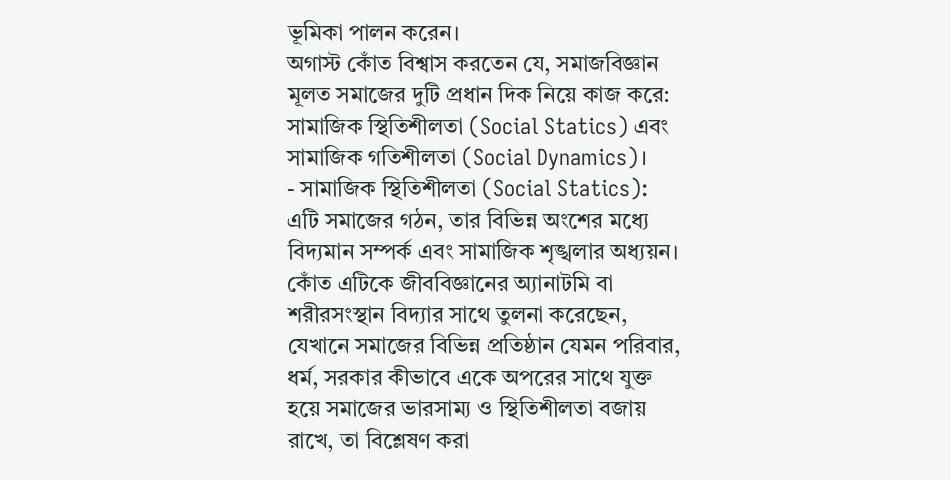ভূমিকা পালন করেন।
অগাস্ট কোঁত বিশ্বাস করতেন যে, সমাজবিজ্ঞান মূলত সমাজের দুটি প্রধান দিক নিয়ে কাজ করে: সামাজিক স্থিতিশীলতা (Social Statics) এবং সামাজিক গতিশীলতা (Social Dynamics)।
- সামাজিক স্থিতিশীলতা (Social Statics): এটি সমাজের গঠন, তার বিভিন্ন অংশের মধ্যে বিদ্যমান সম্পর্ক এবং সামাজিক শৃঙ্খলার অধ্যয়ন। কোঁত এটিকে জীববিজ্ঞানের অ্যানাটমি বা শরীরসংস্থান বিদ্যার সাথে তুলনা করেছেন, যেখানে সমাজের বিভিন্ন প্রতিষ্ঠান যেমন পরিবার, ধর্ম, সরকার কীভাবে একে অপরের সাথে যুক্ত হয়ে সমাজের ভারসাম্য ও স্থিতিশীলতা বজায় রাখে, তা বিশ্লেষণ করা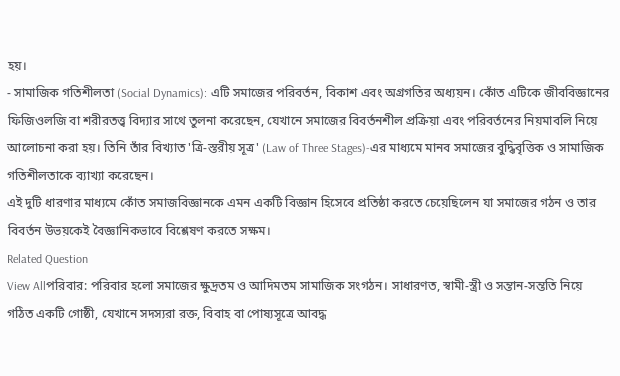হয়।
- সামাজিক গতিশীলতা (Social Dynamics): এটি সমাজের পরিবর্তন, বিকাশ এবং অগ্রগতির অধ্যয়ন। কোঁত এটিকে জীববিজ্ঞানের ফিজিওলজি বা শরীরতত্ত্ব বিদ্যার সাথে তুলনা করেছেন, যেখানে সমাজের বিবর্তনশীল প্রক্রিয়া এবং পরিবর্তনের নিয়মাবলি নিয়ে আলোচনা করা হয়। তিনি তাঁর বিখ্যাত 'ত্রি-স্তরীয় সূত্র' (Law of Three Stages)-এর মাধ্যমে মানব সমাজের বুদ্ধিবৃত্তিক ও সামাজিক গতিশীলতাকে ব্যাখ্যা করেছেন।
এই দুটি ধারণার মাধ্যমে কোঁত সমাজবিজ্ঞানকে এমন একটি বিজ্ঞান হিসেবে প্রতিষ্ঠা করতে চেয়েছিলেন যা সমাজের গঠন ও তার বিবর্তন উভয়কেই বৈজ্ঞানিকভাবে বিশ্লেষণ করতে সক্ষম।
Related Question
View Allপরিবার: পরিবার হলো সমাজের ক্ষুদ্রতম ও আদিমতম সামাজিক সংগঠন। সাধারণত, স্বামী-স্ত্রী ও সন্তান-সন্ততি নিয়ে গঠিত একটি গোষ্ঠী, যেখানে সদস্যরা রক্ত, বিবাহ বা পোষ্যসূত্রে আবদ্ধ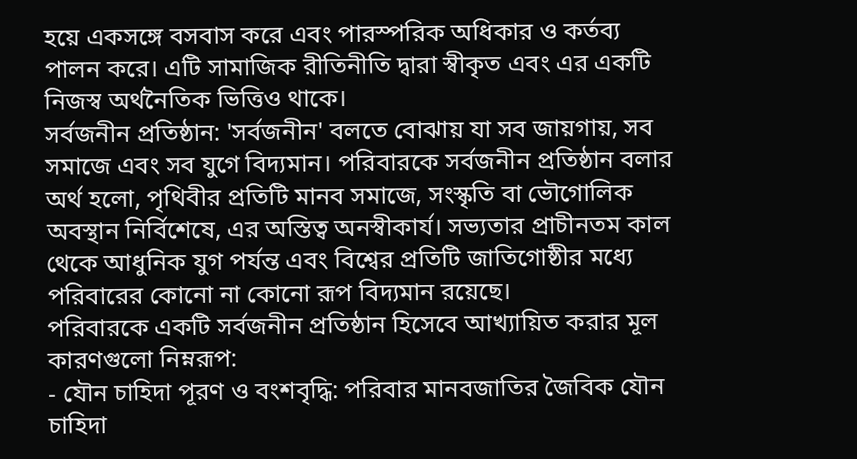হয়ে একসঙ্গে বসবাস করে এবং পারস্পরিক অধিকার ও কর্তব্য পালন করে। এটি সামাজিক রীতিনীতি দ্বারা স্বীকৃত এবং এর একটি নিজস্ব অর্থনৈতিক ভিত্তিও থাকে।
সর্বজনীন প্রতিষ্ঠান: 'সর্বজনীন' বলতে বোঝায় যা সব জায়গায়, সব সমাজে এবং সব যুগে বিদ্যমান। পরিবারকে সর্বজনীন প্রতিষ্ঠান বলার অর্থ হলো, পৃথিবীর প্রতিটি মানব সমাজে, সংস্কৃতি বা ভৌগোলিক অবস্থান নির্বিশেষে, এর অস্তিত্ব অনস্বীকার্য। সভ্যতার প্রাচীনতম কাল থেকে আধুনিক যুগ পর্যন্ত এবং বিশ্বের প্রতিটি জাতিগোষ্ঠীর মধ্যে পরিবারের কোনো না কোনো রূপ বিদ্যমান রয়েছে।
পরিবারকে একটি সর্বজনীন প্রতিষ্ঠান হিসেবে আখ্যায়িত করার মূল কারণগুলো নিম্নরূপ:
- যৌন চাহিদা পূরণ ও বংশবৃদ্ধি: পরিবার মানবজাতির জৈবিক যৌন চাহিদা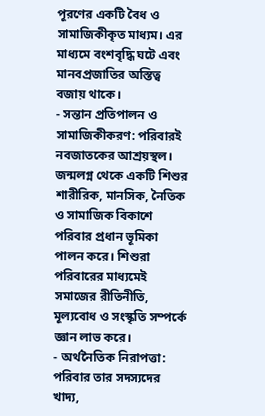পূরণের একটি বৈধ ও সামাজিকীকৃত মাধ্যম। এর মাধ্যমে বংশবৃদ্ধি ঘটে এবং মানবপ্রজাতির অস্তিত্ব বজায় থাকে।
- সন্তান প্রতিপালন ও সামাজিকীকরণ: পরিবারই নবজাতকের আশ্রয়স্থল। জন্মলগ্ন থেকে একটি শিশুর শারীরিক, মানসিক, নৈতিক ও সামাজিক বিকাশে পরিবার প্রধান ভূমিকা পালন করে। শিশুরা পরিবারের মাধ্যমেই সমাজের রীতিনীতি, মূল্যবোধ ও সংস্কৃতি সম্পর্কে জ্ঞান লাভ করে।
- অর্থনৈতিক নিরাপত্তা: পরিবার তার সদস্যদের খাদ্য,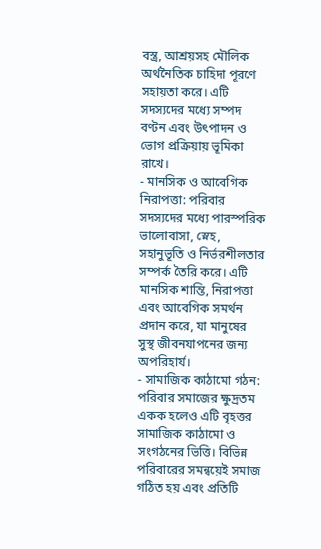বস্ত্র, আশ্রয়সহ মৌলিক অর্থনৈতিক চাহিদা পূরণে সহায়তা করে। এটি সদস্যদের মধ্যে সম্পদ বণ্টন এবং উৎপাদন ও ভোগ প্রক্রিয়ায় ভূমিকা রাখে।
- মানসিক ও আবেগিক নিরাপত্তা: পরিবার সদস্যদের মধ্যে পারস্পরিক ভালোবাসা, স্নেহ, সহানুভূতি ও নির্ভরশীলতার সম্পর্ক তৈরি করে। এটি মানসিক শান্তি, নিরাপত্তা এবং আবেগিক সমর্থন প্রদান করে, যা মানুষের সুস্থ জীবনযাপনের জন্য অপরিহার্য।
- সামাজিক কাঠামো গঠন: পরিবার সমাজের ক্ষুদ্রতম একক হলেও এটি বৃহত্তর সামাজিক কাঠামো ও সংগঠনের ভিত্তি। বিভিন্ন পরিবারের সমন্বয়েই সমাজ গঠিত হয় এবং প্রতিটি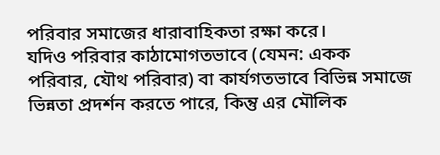পরিবার সমাজের ধারাবাহিকতা রক্ষা করে।
যদিও পরিবার কাঠামোগতভাবে (যেমন: একক পরিবার, যৌথ পরিবার) বা কার্যগতভাবে বিভিন্ন সমাজে ভিন্নতা প্রদর্শন করতে পারে, কিন্তু এর মৌলিক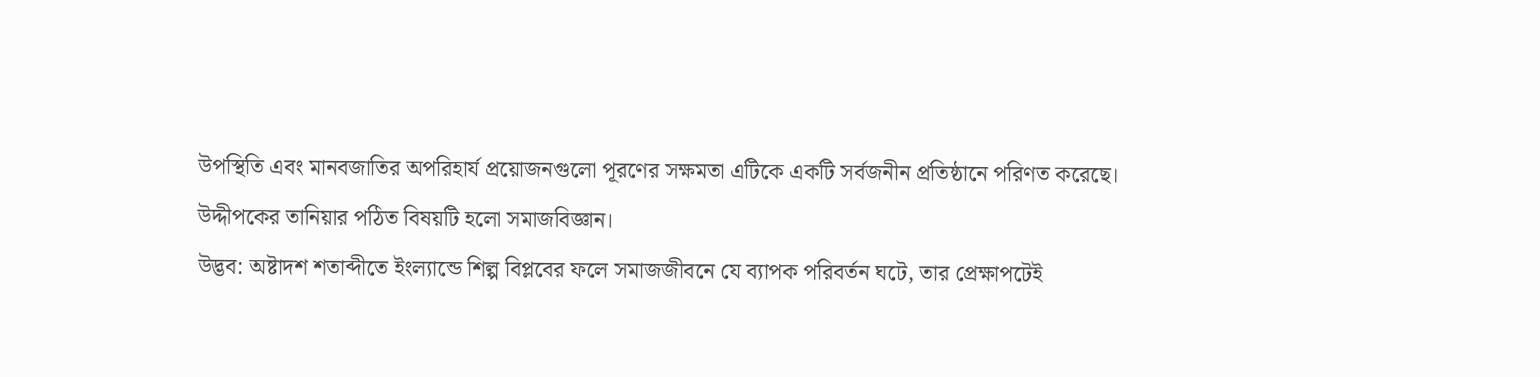উপস্থিতি এবং মানবজাতির অপরিহার্য প্রয়োজনগুলো পূরণের সক্ষমতা এটিকে একটি সর্বজনীন প্রতিষ্ঠানে পরিণত করেছে।
উদ্দীপকের তানিয়ার পঠিত বিষয়টি হলো সমাজবিজ্ঞান।
উদ্ভব: অষ্টাদশ শতাব্দীতে ইংল্যান্ডে শিল্প বিপ্লবের ফলে সমাজজীবনে যে ব্যাপক পরিবর্তন ঘটে, তার প্রেক্ষাপটেই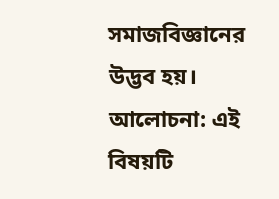সমাজবিজ্ঞানের উদ্ভব হয়।
আলোচনা: এই বিষয়টি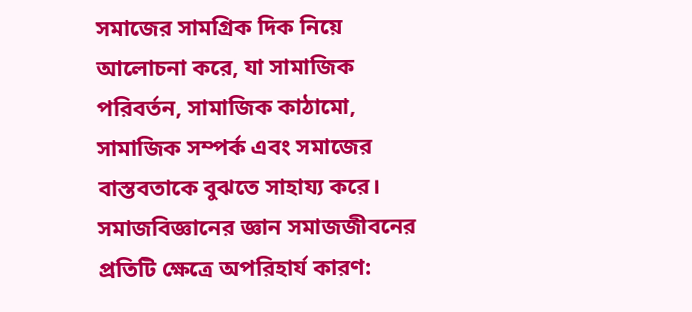সমাজের সামগ্রিক দিক নিয়ে আলোচনা করে, যা সামাজিক পরিবর্তন, সামাজিক কাঠামো, সামাজিক সম্পর্ক এবং সমাজের বাস্তবতাকে বুঝতে সাহায্য করে।
সমাজবিজ্ঞানের জ্ঞান সমাজজীবনের প্রতিটি ক্ষেত্রে অপরিহার্য কারণ: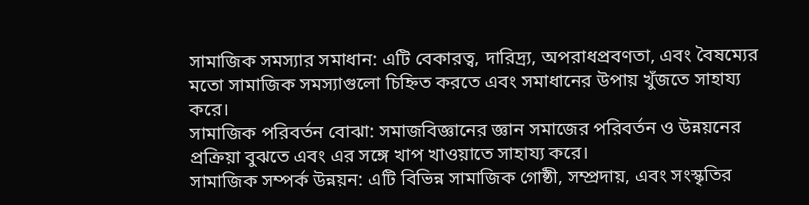সামাজিক সমস্যার সমাধান: এটি বেকারত্ব, দারিদ্র্য, অপরাধপ্রবণতা, এবং বৈষম্যের মতো সামাজিক সমস্যাগুলো চিহ্নিত করতে এবং সমাধানের উপায় খুঁজতে সাহায্য করে।
সামাজিক পরিবর্তন বোঝা: সমাজবিজ্ঞানের জ্ঞান সমাজের পরিবর্তন ও উন্নয়নের প্রক্রিয়া বুঝতে এবং এর সঙ্গে খাপ খাওয়াতে সাহায্য করে।
সামাজিক সম্পর্ক উন্নয়ন: এটি বিভিন্ন সামাজিক গোষ্ঠী, সম্প্রদায়, এবং সংস্কৃতির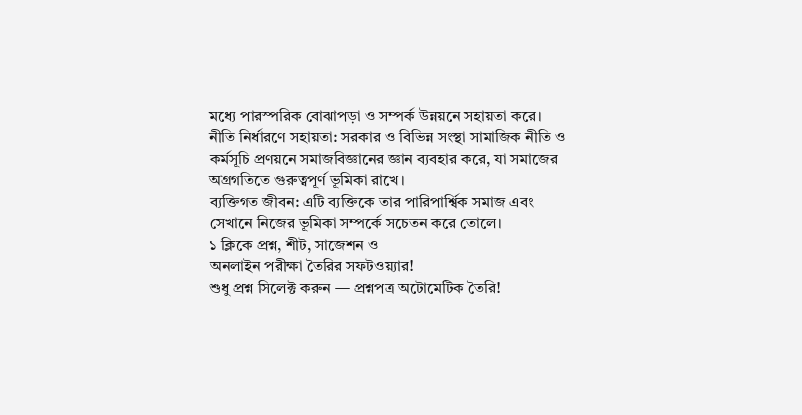মধ্যে পারস্পরিক বোঝাপড়া ও সম্পর্ক উন্নয়নে সহায়তা করে।
নীতি নির্ধারণে সহায়তা: সরকার ও বিভিন্ন সংস্থা সামাজিক নীতি ও কর্মসূচি প্রণয়নে সমাজবিজ্ঞানের জ্ঞান ব্যবহার করে, যা সমাজের অগ্রগতিতে গুরুত্বপূর্ণ ভূমিকা রাখে।
ব্যক্তিগত জীবন: এটি ব্যক্তিকে তার পারিপার্শ্বিক সমাজ এবং সেখানে নিজের ভূমিকা সম্পর্কে সচেতন করে তোলে।
১ ক্লিকে প্রশ্ন, শীট, সাজেশন ও
অনলাইন পরীক্ষা তৈরির সফটওয়্যার!
শুধু প্রশ্ন সিলেক্ট করুন — প্রশ্নপত্র অটোমেটিক তৈরি!